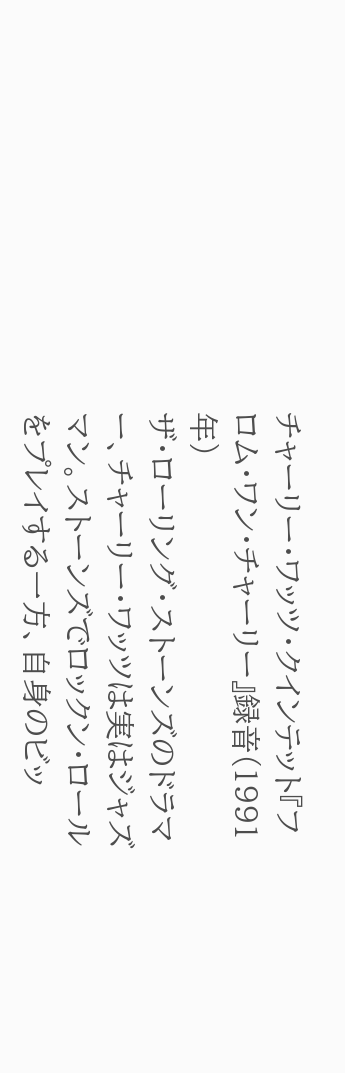チャーリー・ワッツ・クインテット『フロム・ワン・チャーリー』録音(1991年)
ザ・ローリング・ストーンズのドラマー、チャーリー・ワッツは実はジャズマン。ストーンズでロックン・ロールをプレイする一方、自身のビッ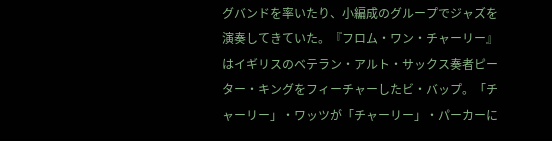グバンドを率いたり、小編成のグループでジャズを演奏してきていた。『フロム・ワン・チャーリー』はイギリスのベテラン・アルト・サックス奏者ピーター・キングをフィーチャーしたビ・バップ。「チャーリー」・ワッツが「チャーリー」・パーカーに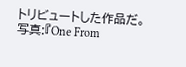トリビュートした作品だ。
写真:『One From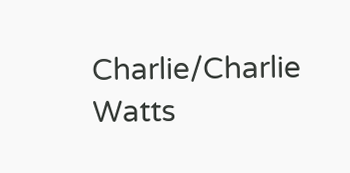Charlie/Charlie Watts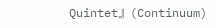Quintet』(Continuum)